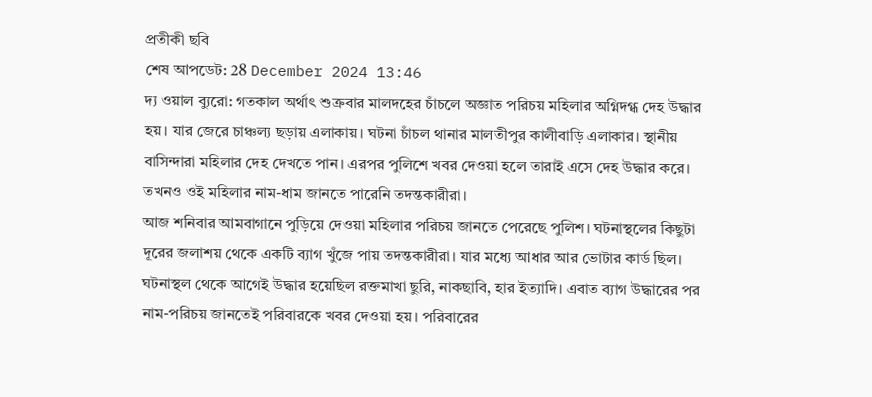প্রতীকী ছবি
শেষ আপডেট: 28 December 2024 13:46
দ্য ওয়াল ব্যুরো: গতকাল অর্থাৎ শুক্রবার মালদহের চাঁচলে অজ্ঞাত পরিচয় মহিলার অগ্নিদগ্ধ দেহ উদ্ধার হয়। যার জেরে চাঞ্চল্য ছড়ায় এলাকায়। ঘটনা চাঁচল থানার মালতীপুর কালীবাড়ি এলাকার। স্থানীয় বাসিন্দারা মহিলার দেহ দেখতে পান। এরপর পুলিশে খবর দেওয়া হলে তারাই এসে দেহ উদ্ধার করে। তখনও ওই মহিলার নাম-ধাম জানতে পারেনি তদন্তকারীরা।
আজ শনিবার আমবাগানে পুড়িয়ে দেওয়া মহিলার পরিচয় জানতে পেরেছে পুলিশ। ঘটনাস্থলের কিছুটা দূরের জলাশয় থেকে একটি ব্যাগ খুঁজে পায় তদন্তকারীরা। যার মধ্যে আধার আর ভোটার কার্ড ছিল।
ঘটনাস্থল থেকে আগেই উদ্ধার হয়েছিল রক্তমাখা ছুরি, নাকছাবি, হার ইত্যাদি। এবাত ব্যাগ উদ্ধারের পর নাম-পরিচয় জানতেই পরিবারকে খবর দেওয়া হয়। পরিবারের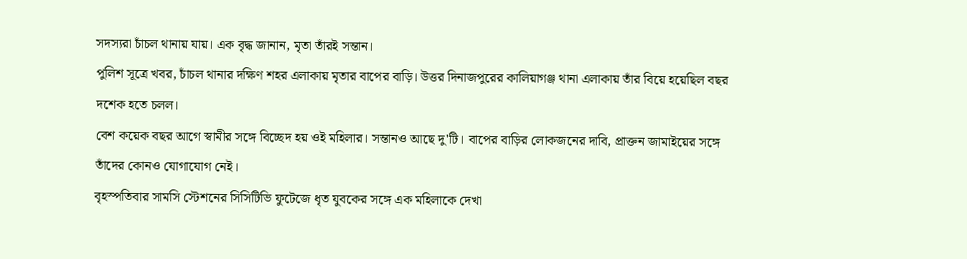সদস্যরা চাঁচল থানায় যায়। এক বৃদ্ধ জানান, মৃতা তাঁরই সন্তান।
পুলিশ সূত্রে খবর, চাঁচল থানার দক্ষিণ শহর এলাকায় মৃতার বাপের বাড়ি। উত্তর দিনাজপুরের কালিয়াগঞ্জ থানা এলাকায় তাঁর বিয়ে হয়েছিল বছর দশেক হতে চলল।
বেশ কয়েক বছর আগে স্বামীর সঙ্গে বিচ্ছেদ হয় ওই মহিলার। সন্তানও আছে দু'টি। বাপের বাড়ির লোকজনের দাবি, প্রাক্তন জামাইয়ের সঙ্গে তাঁদের কোনও যোগাযোগ নেই।
বৃহস্পতিবার সামসি স্টেশনের সিসিটিভি ফুটেজে ধৃত যুবকের সঙ্গে এক মহিলাকে দেখা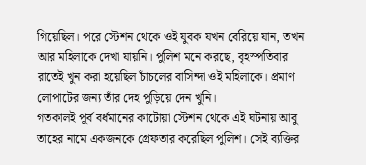গিয়েছিল। পরে স্টেশন থেকে ওই যুবক যখন বেরিয়ে যান, তখন আর মহিলাকে দেখা যায়নি। পুলিশ মনে করছে, বৃহস্পতিবার রাতেই খুন করা হয়েছিল চাঁচলের বাসিন্দা ওই মহিলাকে। প্রমাণ লোপাটের জন্য তাঁর দেহ পুড়িয়ে দেন খুনি।
গতকালই পূর্ব বর্ধমানের কাটোয়া স্টেশন থেকে এই ঘটনায় আবু তাহের নামে একজনকে গ্রেফতার করেছিল পুলিশ। সেই ব্যক্তির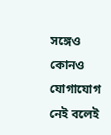সঙ্গেও কোনও যোগাযোগ নেই বলেই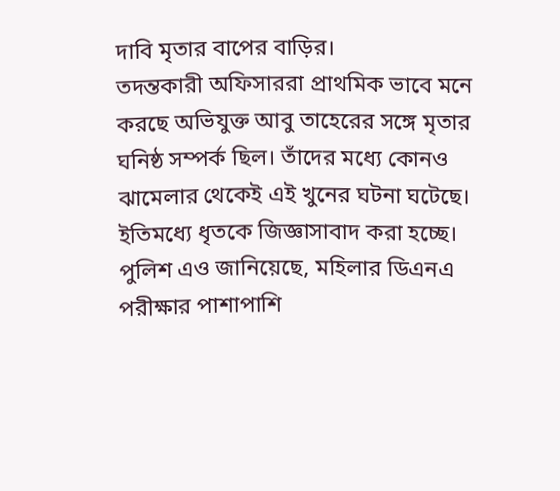দাবি মৃতার বাপের বাড়ির।
তদন্তকারী অফিসাররা প্রাথমিক ভাবে মনে করছে অভিযুক্ত আবু তাহেরের সঙ্গে মৃতার ঘনিষ্ঠ সম্পর্ক ছিল। তাঁদের মধ্যে কোনও ঝামেলার থেকেই এই খুনের ঘটনা ঘটেছে। ইতিমধ্যে ধৃতকে জিজ্ঞাসাবাদ করা হচ্ছে।
পুলিশ এও জানিয়েছে, মহিলার ডিএনএ পরীক্ষার পাশাপাশি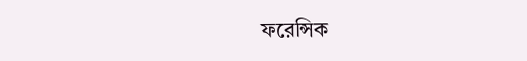ফরেন্সিক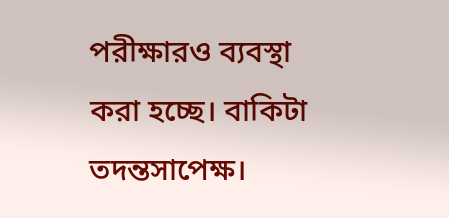পরীক্ষারও ব্যবস্থা করা হচ্ছে। বাকিটা তদন্তসাপেক্ষ।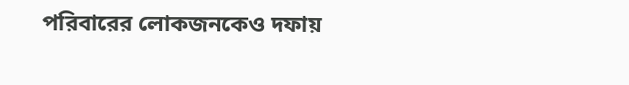পরিবারের লোকজনকেও দফায়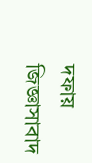দফায় জিজ্ঞাসাবাদ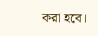করা হবে।